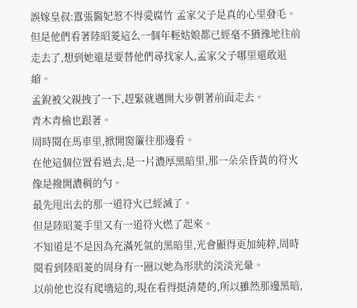誤嫁皇叔:囂張醫妃惹不得愛腐竹 孟家父子是真的心里發毛。
但是他們看著陸昭菱這么一個年輕姑娘都已經毫不猶豫地往前走去了,想到她還是要替他們尋找家人,孟家父子哪里還敢退縮。
孟銳被父親拽了一下,趕緊就邁開大步朝著前面走去。
青木青榆也跟著。
周時閱在馬車里,掀開窗簾往那邊看。
在他這個位置看過去,是一片濃厚黑暗里,那一朵朵昏黃的符火像是撥開濃稠的勺。
最先甩出去的那一道符火已經滅了。
但是陸昭菱手里又有一道符火燃了起來。
不知道是不是因為充滿死氣的黑暗里,光會顯得更加純粹,周時閱看到陸昭菱的周身有一圈以她為形狀的淡淡光暈。
以前他也沒有爬墻這的,現在看得挺清楚的,所以雖然那邊黑暗,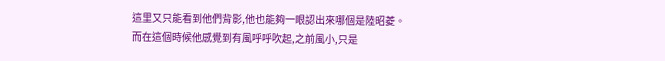這里又只能看到他們背影,他也能夠一眼認出來哪個是陸昭菱。
而在這個時候他感覺到有風呼呼吹起,之前風小,只是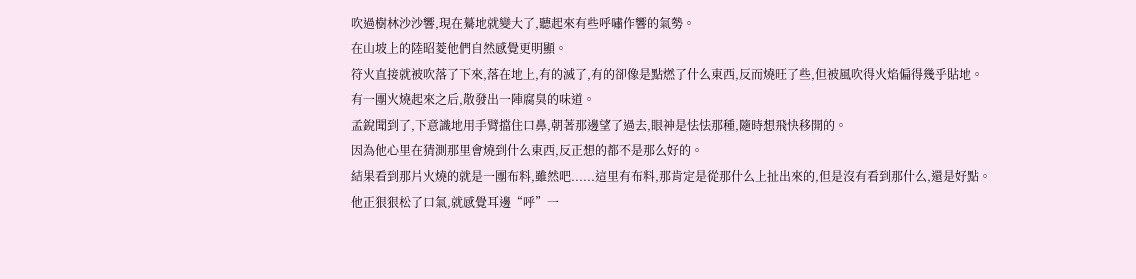吹過樹林沙沙響,現在驀地就變大了,聽起來有些呼嘯作響的氣勢。
在山坡上的陸昭菱他們自然感覺更明顯。
符火直接就被吹落了下來,落在地上,有的滅了,有的卻像是點燃了什么東西,反而燒旺了些,但被風吹得火焰偏得幾乎貼地。
有一團火燒起來之后,散發出一陣腐臭的味道。
孟銳聞到了,下意識地用手臂擋住口鼻,朝著那邊望了過去,眼神是怯怯那種,隨時想飛快移開的。
因為他心里在猜測那里會燒到什么東西,反正想的都不是那么好的。
結果看到那片火燒的就是一團布料,雖然吧......這里有布料,那肯定是從那什么上扯出來的,但是沒有看到那什么,還是好點。
他正狠狠松了口氣,就感覺耳邊“呼”一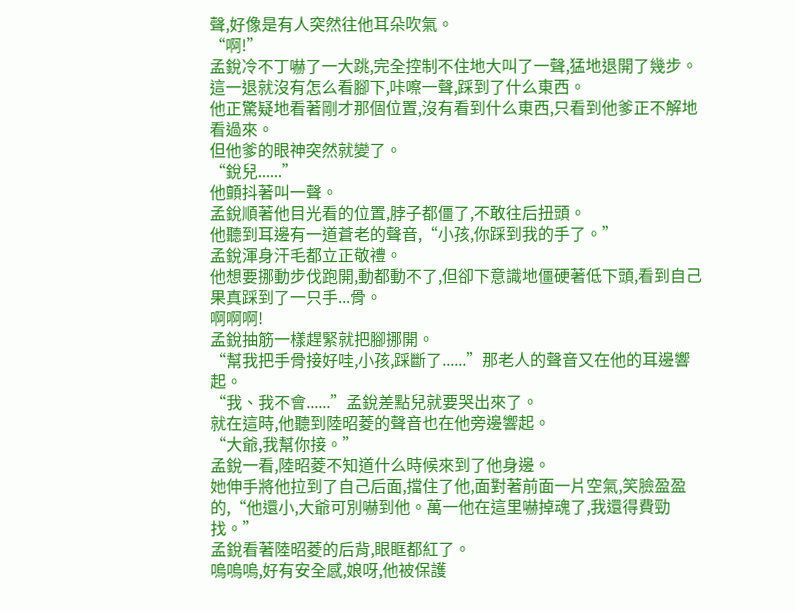聲,好像是有人突然往他耳朵吹氣。
“啊!”
孟銳冷不丁嚇了一大跳,完全控制不住地大叫了一聲,猛地退開了幾步。
這一退就沒有怎么看腳下,咔嚓一聲,踩到了什么東西。
他正驚疑地看著剛才那個位置,沒有看到什么東西,只看到他爹正不解地看過來。
但他爹的眼神突然就變了。
“銳兒......”
他顫抖著叫一聲。
孟銳順著他目光看的位置,脖子都僵了,不敢往后扭頭。
他聽到耳邊有一道蒼老的聲音,“小孩,你踩到我的手了。”
孟銳渾身汗毛都立正敬禮。
他想要挪動步伐跑開,動都動不了,但卻下意識地僵硬著低下頭,看到自己果真踩到了一只手...骨。
啊啊啊!
孟銳抽筋一樣趕緊就把腳挪開。
“幫我把手骨接好哇,小孩,踩斷了......”那老人的聲音又在他的耳邊響起。
“我、我不會......”孟銳差點兒就要哭出來了。
就在這時,他聽到陸昭菱的聲音也在他旁邊響起。
“大爺,我幫你接。”
孟銳一看,陸昭菱不知道什么時候來到了他身邊。
她伸手將他拉到了自己后面,擋住了他,面對著前面一片空氣,笑臉盈盈的,“他還小,大爺可別嚇到他。萬一他在這里嚇掉魂了,我還得費勁找。”
孟銳看著陸昭菱的后背,眼眶都紅了。
嗚嗚嗚,好有安全感,娘呀,他被保護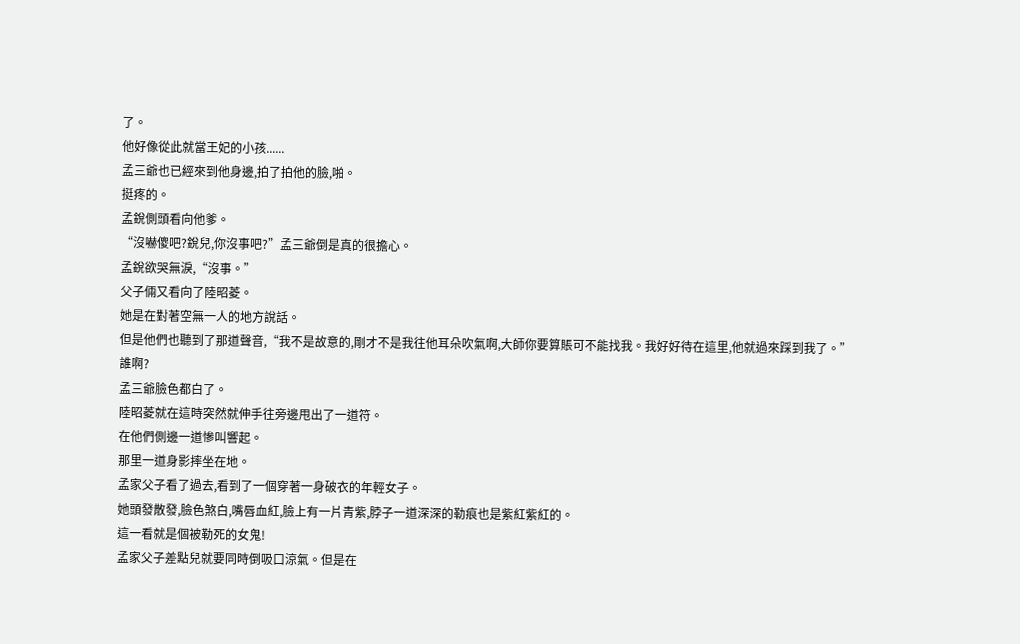了。
他好像從此就當王妃的小孩......
孟三爺也已經來到他身邊,拍了拍他的臉,啪。
挺疼的。
孟銳側頭看向他爹。
“沒嚇傻吧?銳兒,你沒事吧?”孟三爺倒是真的很擔心。
孟銳欲哭無淚,“沒事。”
父子倆又看向了陸昭菱。
她是在對著空無一人的地方說話。
但是他們也聽到了那道聲音,“我不是故意的,剛才不是我往他耳朵吹氣啊,大師你要算賬可不能找我。我好好待在這里,他就過來踩到我了。”
誰啊?
孟三爺臉色都白了。
陸昭菱就在這時突然就伸手往旁邊甩出了一道符。
在他們側邊一道慘叫響起。
那里一道身影摔坐在地。
孟家父子看了過去,看到了一個穿著一身破衣的年輕女子。
她頭發散發,臉色煞白,嘴唇血紅,臉上有一片青紫,脖子一道深深的勒痕也是紫紅紫紅的。
這一看就是個被勒死的女鬼!
孟家父子差點兒就要同時倒吸口涼氣。但是在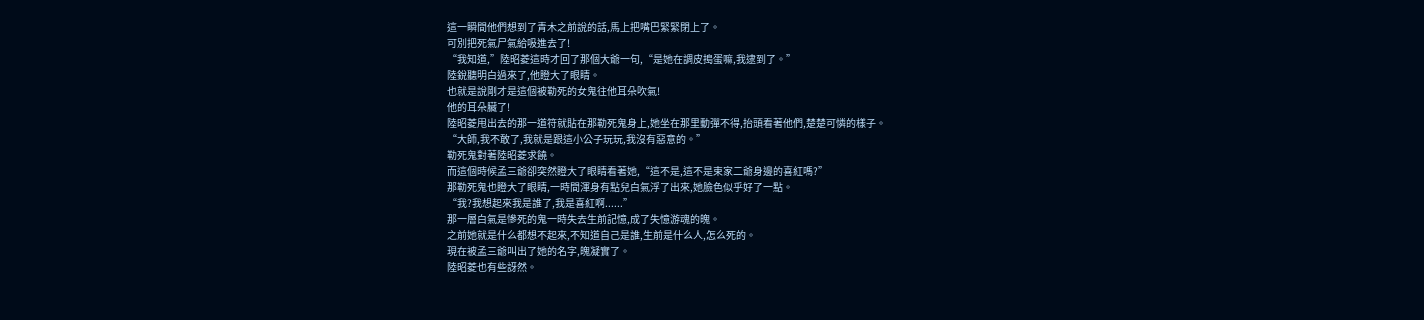這一瞬間他們想到了青木之前說的話,馬上把嘴巴緊緊閉上了。
可別把死氣尸氣給吸進去了!
“我知道,”陸昭菱這時才回了那個大爺一句,“是她在調皮搗蛋嘛,我逮到了。”
陸銳聽明白過來了,他瞪大了眼睛。
也就是說剛才是這個被勒死的女鬼往他耳朵吹氣!
他的耳朵臟了!
陸昭菱甩出去的那一道符就貼在那勒死鬼身上,她坐在那里動彈不得,抬頭看著他們,楚楚可憐的樣子。
“大師,我不敢了,我就是跟這小公子玩玩,我沒有惡意的。”
勒死鬼對著陸昭菱求饒。
而這個時候孟三爺卻突然瞪大了眼睛看著她,“這不是,這不是束家二爺身邊的喜紅嗎?”
那勒死鬼也瞪大了眼睛,一時間渾身有點兒白氣浮了出來,她臉色似乎好了一點。
“我?我想起來我是誰了,我是喜紅啊......”
那一層白氣是慘死的鬼一時失去生前記憶,成了失憶游魂的魄。
之前她就是什么都想不起來,不知道自己是誰,生前是什么人,怎么死的。
現在被孟三爺叫出了她的名字,魄凝實了。
陸昭菱也有些訝然。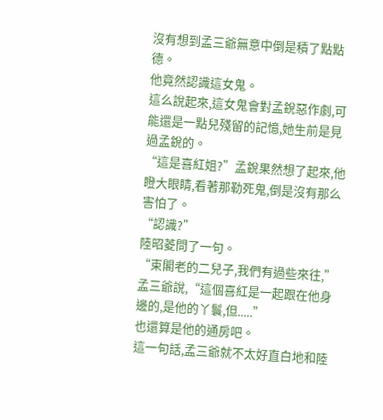沒有想到孟三爺無意中倒是積了點點德。
他竟然認識這女鬼。
這么說起來,這女鬼會對孟銳惡作劇,可能還是一點兒殘留的記憶,她生前是見過孟銳的。
“這是喜紅姐?”孟銳果然想了起來,他瞪大眼睛,看著那勒死鬼,倒是沒有那么害怕了。
“認識?”
陸昭菱問了一句。
“束閣老的二兒子,我們有過些來往,”孟三爺說,“這個喜紅是一起跟在他身邊的,是他的丫鬟,但.....”
也還算是他的通房吧。
這一句話,孟三爺就不太好直白地和陸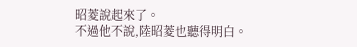昭菱說起來了。
不過他不說,陸昭菱也聽得明白。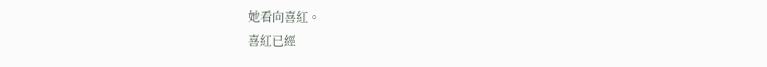她看向喜紅。
喜紅已經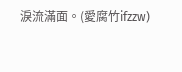淚流滿面。(愛腐竹ifzzw)